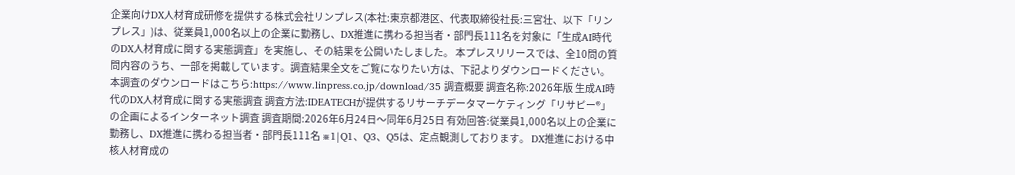企業向けDX人材育成研修を提供する株式会社リンプレス(本社:東京都港区、代表取締役社長:三宮壮、以下「リンプレス」)は、従業員1,000名以上の企業に勤務し、DX推進に携わる担当者・部門長111名を対象に「生成AI時代のDX人材育成に関する実態調査」を実施し、その結果を公開いたしました。 本プレスリリースでは、全10問の質問内容のうち、一部を掲載しています。調査結果全文をご覧になりたい方は、下記よりダウンロードください。 本調査のダウンロードはこちら:https://www.linpress.co.jp/download/35 調査概要 調査名称:2026年版 生成AI時代のDX人材育成に関する実態調査 調査方法:IDEATECHが提供するリサーチデータマーケティング「リサピー®」の企画によるインターネット調査 調査期間:2026年6月24日〜同年6月25日 有効回答:従業員1,000名以上の企業に勤務し、DX推進に携わる担当者・部門長111名 ※1|Q1、Q3、Q5は、定点観測しております。 DX推進における中核人材育成の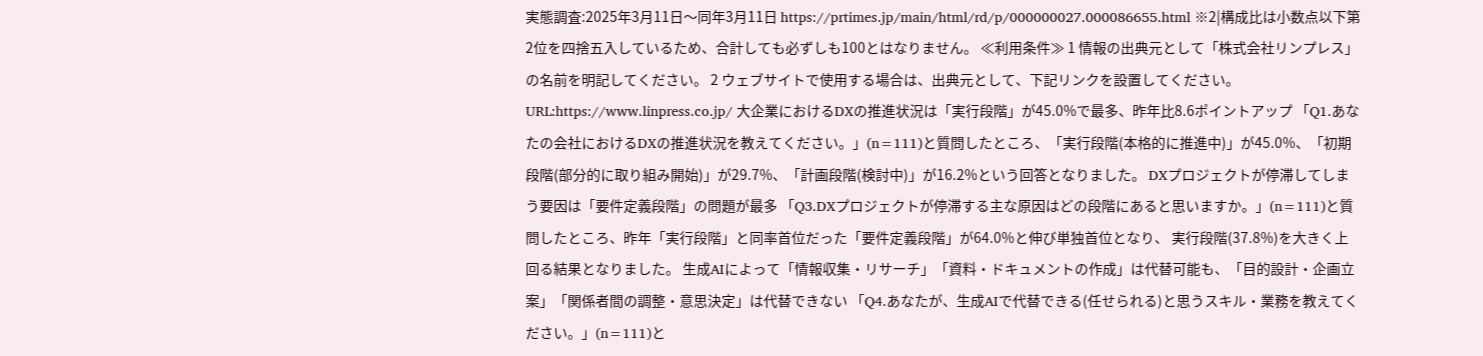実態調査:2025年3月11日〜同年3月11日 https://prtimes.jp/main/html/rd/p/000000027.000086655.html ※2|構成比は小数点以下第2位を四捨五入しているため、合計しても必ずしも100とはなりません。 ≪利用条件≫ 1 情報の出典元として「株式会社リンプレス」の名前を明記してください。 2 ウェブサイトで使用する場合は、出典元として、下記リンクを設置してください。 URL:https://www.linpress.co.jp/ 大企業におけるDXの推進状況は「実行段階」が45.0%で最多、昨年比8.6ポイントアップ 「Q1.あなたの会社におけるDXの推進状況を教えてください。」(n=111)と質問したところ、「実行段階(本格的に推進中)」が45.0%、「初期段階(部分的に取り組み開始)」が29.7%、「計画段階(検討中)」が16.2%という回答となりました。 DXプロジェクトが停滞してしまう要因は「要件定義段階」の問題が最多 「Q3.DXプロジェクトが停滞する主な原因はどの段階にあると思いますか。」(n=111)と質問したところ、昨年「実行段階」と同率首位だった「要件定義段階」が64.0%と伸び単独首位となり、 実行段階(37.8%)を大きく上回る結果となりました。 生成AIによって「情報収集・リサーチ」「資料・ドキュメントの作成」は代替可能も、「目的設計・企画立案」「関係者間の調整・意思決定」は代替できない 「Q4.あなたが、生成AIで代替できる(任せられる)と思うスキル・業務を教えてください。」(n=111)と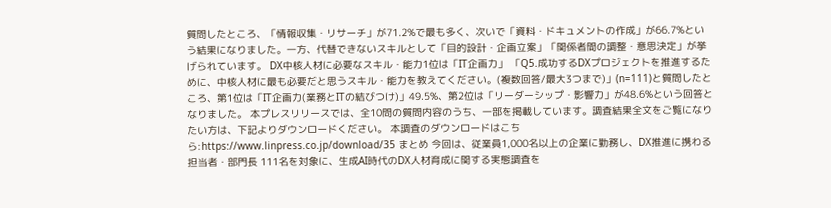質問したところ、「情報収集・リサーチ」が71.2%で最も多く、次いで「資料・ドキュメントの作成」が66.7%という結果になりました。一方、代替できないスキルとして「目的設計・企画立案」「関係者間の調整・意思決定」が挙げられています。 DX中核人材に必要なスキル・能力1位は「IT企画力」 「Q5.成功するDXプロジェクトを推進するために、中核人材に最も必要だと思うスキル・能力を教えてください。(複数回答/最大3つまで)」(n=111)と質問したところ、第1位は「IT企画力(業務とITの結びつけ)」49.5%、第2位は「リーダーシップ・影響力」が48.6%という回答となりました。 本プレスリリースでは、全10問の質問内容のうち、一部を掲載しています。調査結果全文をご覧になりたい方は、下記よりダウンロードください。 本調査のダウンロードはこちら:https://www.linpress.co.jp/download/35 まとめ 今回は、従業員1,000名以上の企業に勤務し、DX推進に携わる担当者・部門長 111名を対象に、生成AI時代のDX人材育成に関する実態調査を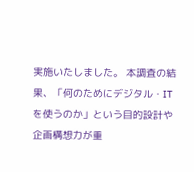実施いたしました。 本調査の結果、「何のためにデジタル・ITを使うのか」という目的設計や企画構想力が重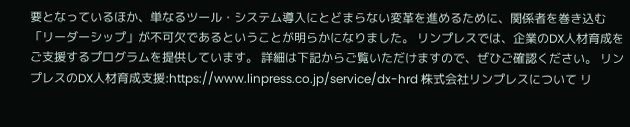要となっているほか、単なるツール・システム導入にとどまらない変革を進めるために、関係者を巻き込む「リーダーシップ」が不可欠であるということが明らかになりました。 リンプレスでは、企業のDX人材育成をご支援するプログラムを提供しています。 詳細は下記からご覧いただけますので、ぜひご確認ください。 リンプレスのDX人材育成支援:https://www.linpress.co.jp/service/dx-hrd 株式会社リンプレスについて リ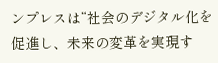ンプレスは“社会のデジタル化を促進し、未来の変革を実現す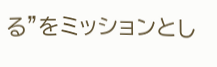る”をミッションとし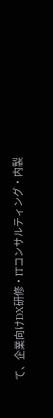て、企業向けDX研修・ITコンサルティング・内製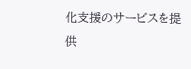化支援のサービスを提供